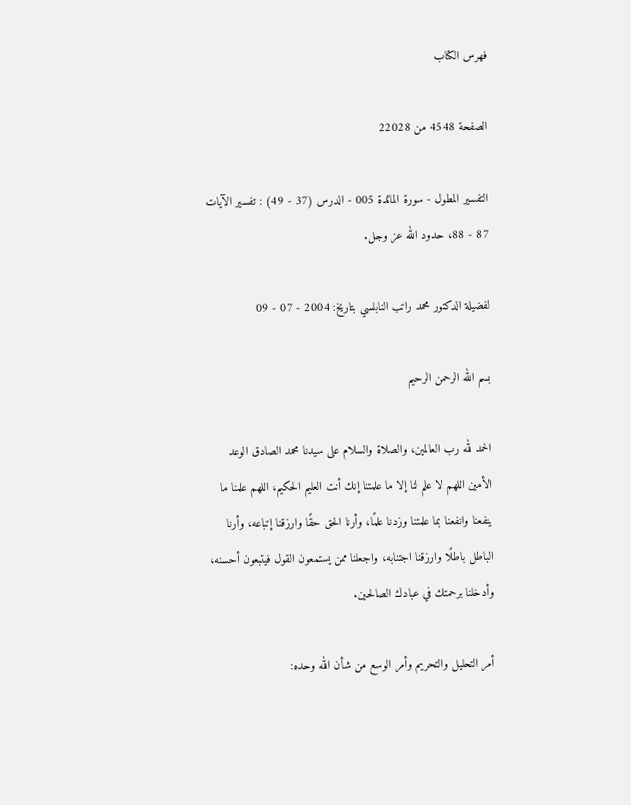فهرس الكتاب

الصفحة 4548 من 22028

التفسير المطول - سورة المائدة 005 - الدرس (37 - 49) : تفسير الآيات 87 - 88، حدود الله عز وجل.

لفضيلة الدكتور محمد راتب النابلسي بتاريخ: 2004 - 07 - 09

بسم الله الرحمن الرحيم

الحمد لله رب العالمين، والصلاة والسلام على سيدنا محمد الصادق الوعد الأمين اللهم لا علم لنا إلا ما علمتنا إنك أنت العليم الحكيم، اللهم علمنا ما ينفعنا وانفعنا بما علمتنا وزدنا علمًا، وأرنا الحق حقًا وارزقنا إتباعه، وأرنا الباطل باطلًا وارزقنا اجتنابه، واجعلنا ممن يستمعون القول فيتبعون أحسنه، وأدخلنا برحمتك في عبادك الصالحين.

أمر التحليل والتحريم وأمر الوسع من شأن الله وحده: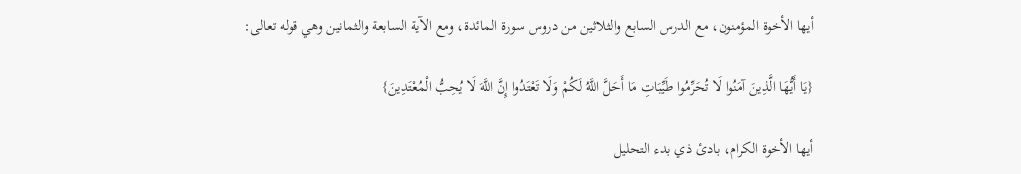أيها الأخوة المؤمنون، مع الدرس السابع والثلاثين من دروس سورة المائدة، ومع الآية السابعة والثمانين وهي قوله تعالى:

{يَا أَيُّهَا الَّذِينَ آمَنُوا لَا تُحَرِّمُوا طَيِّبَاتِ مَا أَحَلَّ اللَّهُ لَكُمْ وَلَا تَعْتَدُوا إِنَّ اللَّهَ لَا يُحِبُّ الْمُعْتَدِينَ}

أيها الأخوة الكرام، بادئ ذي بدء التحليل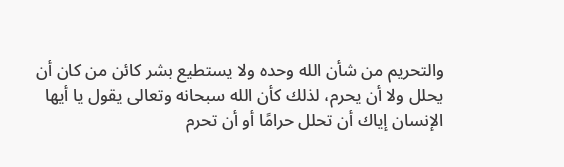والتحريم من شأن الله وحده ولا يستطيع بشر كائن من كان أن يحلل ولا أن يحرم، لذلك كأن الله سبحانه وتعالى يقول يا أيها الإنسان إياك أن تحلل حرامًا أو أن تحرم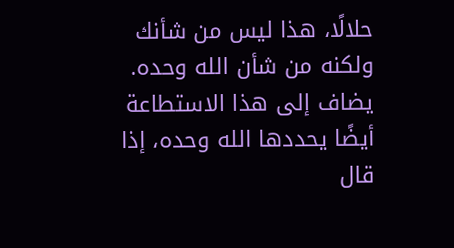حلالًا، هذا ليس من شأنك ولكنه من شأن الله وحده. يضاف إلى هذا الاستطاعة أيضًا يحددها الله وحده، إذا قال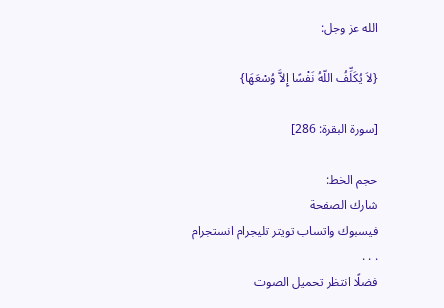الله عز وجل:

{لاَ يُكَلِّفُ اللّهُ نَفْسًا إِلاَّ وُسْعَهَا}

[سورة البقرة: 286]

حجم الخط:
شارك الصفحة
فيسبوك واتساب تويتر تليجرام انستجرام
. . .
فضلًا انتظر تحميل الصوت